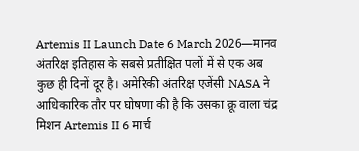Artemis II Launch Date 6 March 2026—मानव अंतरिक्ष इतिहास के सबसे प्रतीक्षित पलों में से एक अब कुछ ही दिनों दूर है। अमेरिकी अंतरिक्ष एजेंसी NASA ने आधिकारिक तौर पर घोषणा की है कि उसका क्रू वाला चंद्र मिशन Artemis II 6 मार्च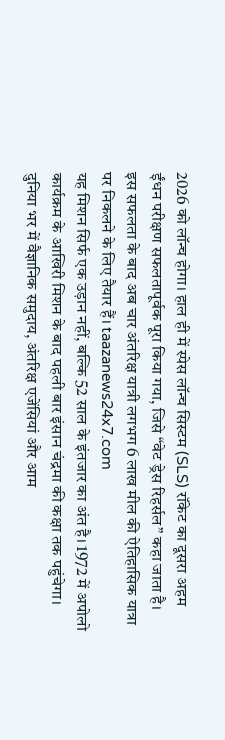2026 को लॉन्च होगा। हाल ही में स्पेस लॉन्च सिस्टम (SLS) रॉकेट का दूसरा अहम ईंधन परीक्षण सफलतापूर्वक पूरा किया गया, जिसे “वेट ड्रेस रिहर्सल” कहा जाता है। इस सफलता के बाद अब चार अंतरिक्ष यात्री लगभग 6 लाख मील की ऐतिहासिक यात्रा पर निकलने के लिए तैयार हैं। taazanews24x7.com
यह मिशन सिर्फ एक उड़ान नहीं, बल्कि 52 साल के इंतजार का अंत है। 1972 में अपोलो कार्यक्रम के आखिरी मिशन के बाद पहली बार इंसान चंद्रमा की कक्षा तक पहुंचेगा। दुनिया भर में वैज्ञानिक समुदाय, अंतरिक्ष एजेंसियां और आम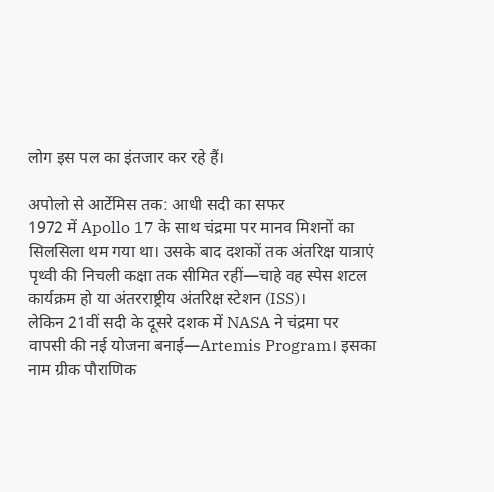लोग इस पल का इंतजार कर रहे हैं।

अपोलो से आर्टेमिस तक: आधी सदी का सफर
1972 में Apollo 17 के साथ चंद्रमा पर मानव मिशनों का सिलसिला थम गया था। उसके बाद दशकों तक अंतरिक्ष यात्राएं पृथ्वी की निचली कक्षा तक सीमित रहीं—चाहे वह स्पेस शटल कार्यक्रम हो या अंतरराष्ट्रीय अंतरिक्ष स्टेशन (ISS)।
लेकिन 21वीं सदी के दूसरे दशक में NASA ने चंद्रमा पर वापसी की नई योजना बनाई—Artemis Program। इसका नाम ग्रीक पौराणिक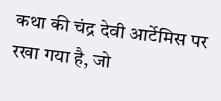कथा की चंद्र देवी आर्टेमिस पर रखा गया है, जो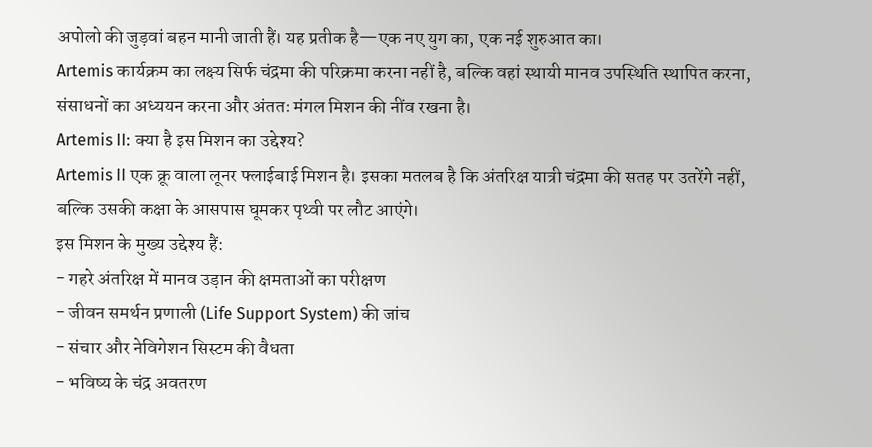अपोलो की जुड़वां बहन मानी जाती हैं। यह प्रतीक है—एक नए युग का, एक नई शुरुआत का।
Artemis कार्यक्रम का लक्ष्य सिर्फ चंद्रमा की परिक्रमा करना नहीं है, बल्कि वहां स्थायी मानव उपस्थिति स्थापित करना, संसाधनों का अध्ययन करना और अंततः मंगल मिशन की नींव रखना है।
Artemis II: क्या है इस मिशन का उद्देश्य?
Artemis II एक क्रू वाला लूनर फ्लाईबाई मिशन है। इसका मतलब है कि अंतरिक्ष यात्री चंद्रमा की सतह पर उतरेंगे नहीं, बल्कि उसकी कक्षा के आसपास घूमकर पृथ्वी पर लौट आएंगे।
इस मिशन के मुख्य उद्देश्य हैं:
- गहरे अंतरिक्ष में मानव उड़ान की क्षमताओं का परीक्षण
- जीवन समर्थन प्रणाली (Life Support System) की जांच
- संचार और नेविगेशन सिस्टम की वैधता
- भविष्य के चंद्र अवतरण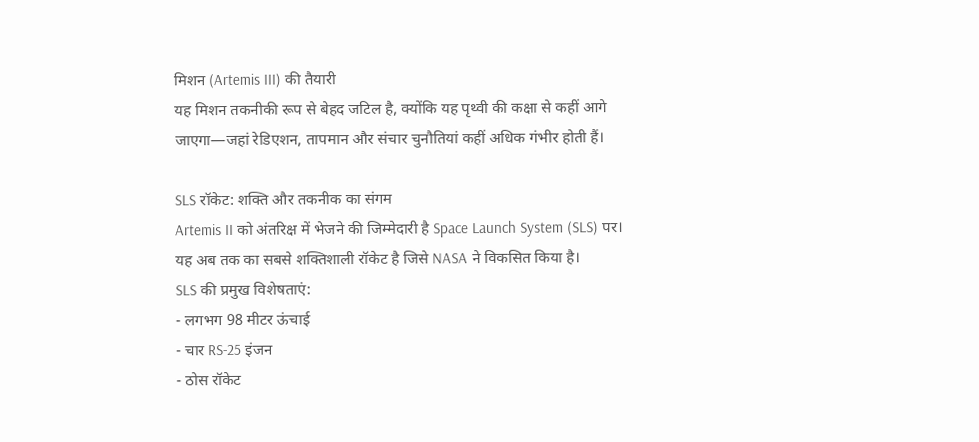मिशन (Artemis III) की तैयारी
यह मिशन तकनीकी रूप से बेहद जटिल है, क्योंकि यह पृथ्वी की कक्षा से कहीं आगे जाएगा—जहां रेडिएशन, तापमान और संचार चुनौतियां कहीं अधिक गंभीर होती हैं।

SLS रॉकेट: शक्ति और तकनीक का संगम
Artemis II को अंतरिक्ष में भेजने की जिम्मेदारी है Space Launch System (SLS) पर। यह अब तक का सबसे शक्तिशाली रॉकेट है जिसे NASA ने विकसित किया है।
SLS की प्रमुख विशेषताएं:
- लगभग 98 मीटर ऊंचाई
- चार RS-25 इंजन
- ठोस रॉकेट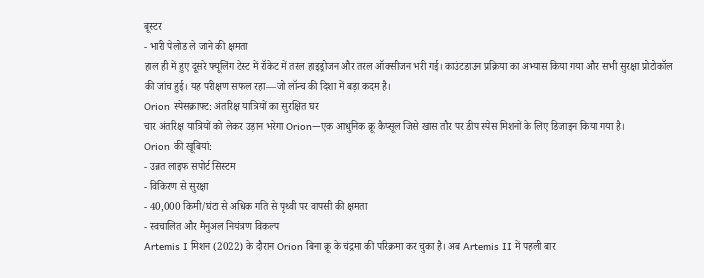बूस्टर
- भारी पेलोड ले जाने की क्षमता
हाल ही में हुए दूसरे फ्यूलिंग टेस्ट में रॉकेट में तरल हाइड्रोजन और तरल ऑक्सीजन भरी गई। काउंटडाउन प्रक्रिया का अभ्यास किया गया और सभी सुरक्षा प्रोटोकॉल की जांच हुई। यह परीक्षण सफल रहा—जो लॉन्च की दिशा में बड़ा कदम है।
Orion स्पेसक्राफ्ट: अंतरिक्ष यात्रियों का सुरक्षित घर
चार अंतरिक्ष यात्रियों को लेकर उड़ान भरेगा Orion—एक आधुनिक क्रू कैप्सूल जिसे खास तौर पर डीप स्पेस मिशनों के लिए डिजाइन किया गया है।
Orion की खूबियां:
- उन्नत लाइफ सपोर्ट सिस्टम
- विकिरण से सुरक्षा
- 40,000 किमी/घंटा से अधिक गति से पृथ्वी पर वापसी की क्षमता
- स्वचालित और मैनुअल नियंत्रण विकल्प
Artemis I मिशन (2022) के दौरान Orion बिना क्रू के चंद्रमा की परिक्रमा कर चुका है। अब Artemis II में पहली बार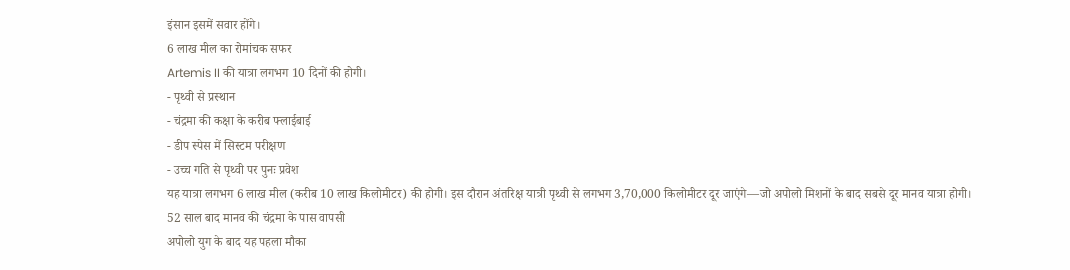इंसान इसमें सवार होंगे।
6 लाख मील का रोमांचक सफर
Artemis II की यात्रा लगभग 10 दिनों की होगी।
- पृथ्वी से प्रस्थान
- चंद्रमा की कक्षा के करीब फ्लाईबाई
- डीप स्पेस में सिस्टम परीक्षण
- उच्च गति से पृथ्वी पर पुनः प्रवेश
यह यात्रा लगभग 6 लाख मील (करीब 10 लाख किलोमीटर) की होगी। इस दौरान अंतरिक्ष यात्री पृथ्वी से लगभग 3,70,000 किलोमीटर दूर जाएंगे—जो अपोलो मिशनों के बाद सबसे दूर मानव यात्रा होगी।
52 साल बाद मानव की चंद्रमा के पास वापसी
अपोलो युग के बाद यह पहला मौका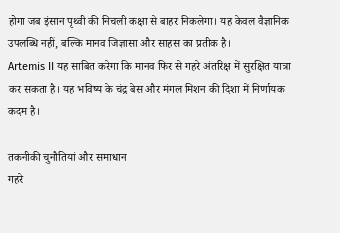होगा जब इंसान पृथ्वी की निचली कक्षा से बाहर निकलेगा। यह केवल वैज्ञानिक उपलब्धि नहीं, बल्कि मानव जिज्ञासा और साहस का प्रतीक है।
Artemis II यह साबित करेगा कि मानव फिर से गहरे अंतरिक्ष में सुरक्षित यात्रा कर सकता है। यह भविष्य के चंद्र बेस और मंगल मिशन की दिशा में निर्णायक कदम है।

तकनीकी चुनौतियां और समाधान
गहरे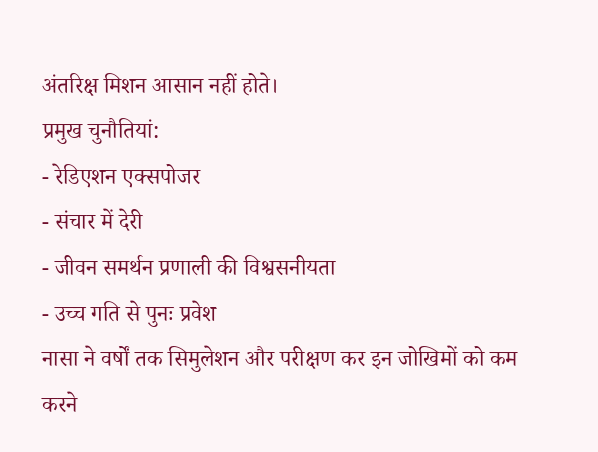अंतरिक्ष मिशन आसान नहीं होते।
प्रमुख चुनौतियां:
- रेडिएशन एक्सपोजर
- संचार में देरी
- जीवन समर्थन प्रणाली की विश्वसनीयता
- उच्च गति से पुनः प्रवेश
नासा ने वर्षों तक सिमुलेशन और परीक्षण कर इन जोखिमों को कम करने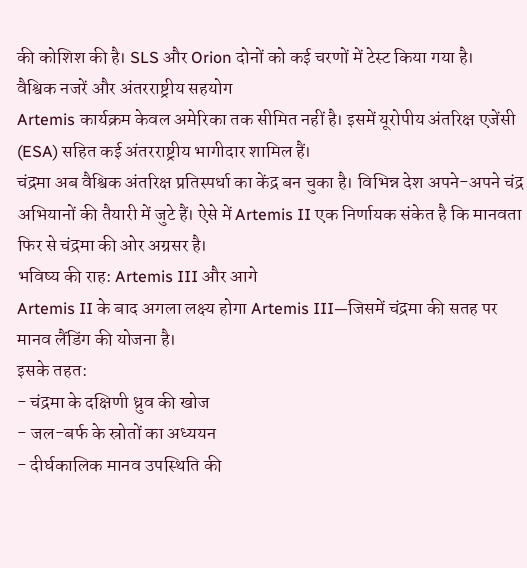की कोशिश की है। SLS और Orion दोनों को कई चरणों में टेस्ट किया गया है।
वैश्विक नजरें और अंतरराष्ट्रीय सहयोग
Artemis कार्यक्रम केवल अमेरिका तक सीमित नहीं है। इसमें यूरोपीय अंतरिक्ष एजेंसी (ESA) सहित कई अंतरराष्ट्रीय भागीदार शामिल हैं।
चंद्रमा अब वैश्विक अंतरिक्ष प्रतिस्पर्धा का केंद्र बन चुका है। विभिन्न देश अपने-अपने चंद्र अभियानों की तैयारी में जुटे हैं। ऐसे में Artemis II एक निर्णायक संकेत है कि मानवता फिर से चंद्रमा की ओर अग्रसर है।
भविष्य की राह: Artemis III और आगे
Artemis II के बाद अगला लक्ष्य होगा Artemis III—जिसमें चंद्रमा की सतह पर मानव लैंडिंग की योजना है।
इसके तहत:
- चंद्रमा के दक्षिणी ध्रुव की खोज
- जल-बर्फ के स्रोतों का अध्ययन
- दीर्घकालिक मानव उपस्थिति की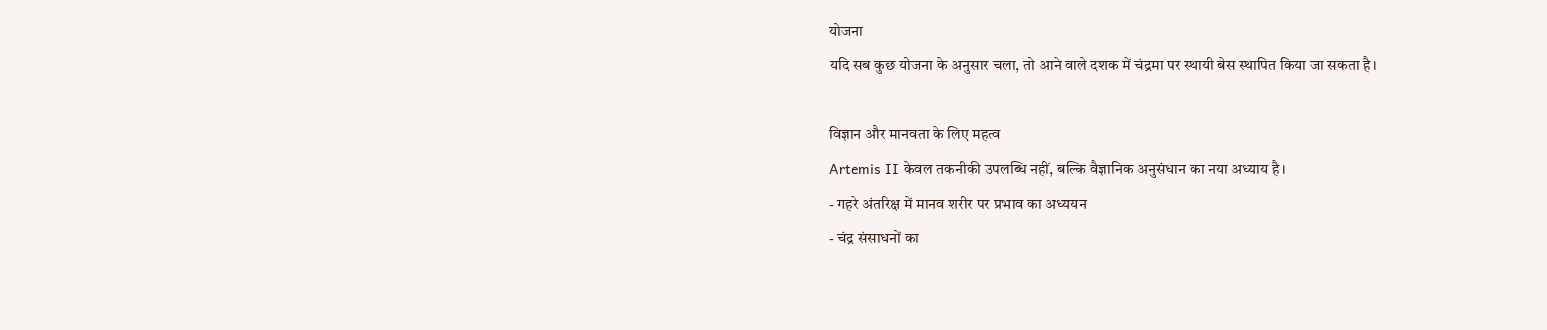योजना
यदि सब कुछ योजना के अनुसार चला, तो आने वाले दशक में चंद्रमा पर स्थायी बेस स्थापित किया जा सकता है।

विज्ञान और मानवता के लिए महत्व
Artemis II केवल तकनीकी उपलब्धि नहीं, बल्कि वैज्ञानिक अनुसंधान का नया अध्याय है।
- गहरे अंतरिक्ष में मानव शरीर पर प्रभाव का अध्ययन
- चंद्र संसाधनों का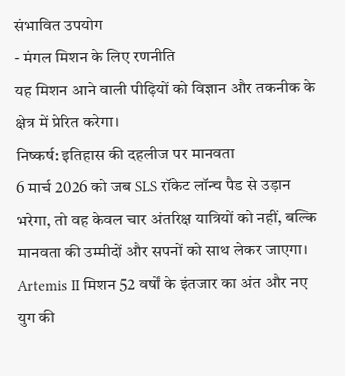संभावित उपयोग
- मंगल मिशन के लिए रणनीति
यह मिशन आने वाली पीढ़ियों को विज्ञान और तकनीक के क्षेत्र में प्रेरित करेगा।
निष्कर्ष: इतिहास की दहलीज पर मानवता
6 मार्च 2026 को जब SLS रॉकेट लॉन्च पैड से उड़ान भरेगा, तो वह केवल चार अंतरिक्ष यात्रियों को नहीं, बल्कि मानवता की उम्मीदों और सपनों को साथ लेकर जाएगा।
Artemis II मिशन 52 वर्षों के इंतजार का अंत और नए युग की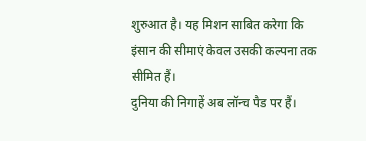शुरुआत है। यह मिशन साबित करेगा कि इंसान की सीमाएं केवल उसकी कल्पना तक सीमित हैं।
दुनिया की निगाहें अब लॉन्च पैड पर हैं।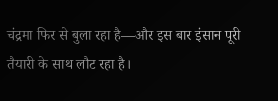चंद्रमा फिर से बुला रहा है—और इस बार इंसान पूरी तैयारी के साथ लौट रहा है।